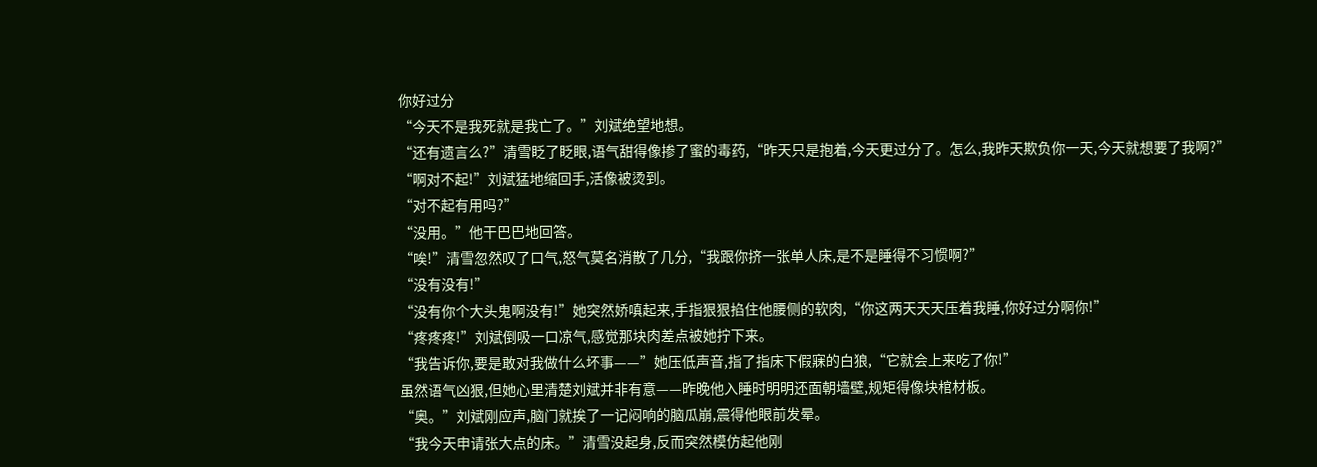你好过分
“今天不是我死就是我亡了。”刘斌绝望地想。
“还有遗言么?”清雪眨了眨眼,语气甜得像掺了蜜的毒药,“昨天只是抱着,今天更过分了。怎么,我昨天欺负你一天,今天就想要了我啊?”
“啊对不起!”刘斌猛地缩回手,活像被烫到。
“对不起有用吗?”
“没用。”他干巴巴地回答。
“唉!”清雪忽然叹了口气,怒气莫名消散了几分,“我跟你挤一张单人床,是不是睡得不习惯啊?”
“没有没有!”
“没有你个大头鬼啊没有!”她突然娇嗔起来,手指狠狠掐住他腰侧的软肉,“你这两天天天压着我睡,你好过分啊你!”
“疼疼疼!”刘斌倒吸一口凉气,感觉那块肉差点被她拧下来。
“我告诉你,要是敢对我做什么坏事——”她压低声音,指了指床下假寐的白狼,“它就会上来吃了你!”
虽然语气凶狠,但她心里清楚刘斌并非有意——昨晚他入睡时明明还面朝墙壁,规矩得像块棺材板。
“奥。”刘斌刚应声,脑门就挨了一记闷响的脑瓜崩,震得他眼前发晕。
“我今天申请张大点的床。”清雪没起身,反而突然模仿起他刚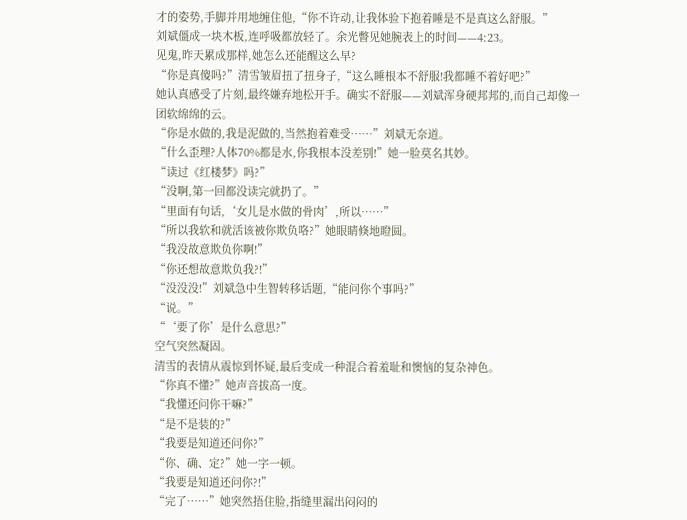才的姿势,手脚并用地缠住他,“你不许动,让我体验下抱着睡是不是真这么舒服。”
刘斌僵成一块木板,连呼吸都放轻了。余光瞥见她腕表上的时间——4:23。
见鬼,昨天累成那样,她怎么还能醒这么早?
“你是真傻吗?”清雪皱眉扭了扭身子,“这么睡根本不舒服!我都睡不着好吧?”
她认真感受了片刻,最终嫌弃地松开手。确实不舒服——刘斌浑身硬邦邦的,而自己却像一团软绵绵的云。
“你是水做的,我是泥做的,当然抱着难受……”刘斌无奈道。
“什么歪理?人体70%都是水,你我根本没差别!”她一脸莫名其妙。
“读过《红楼梦》吗?”
“没啊,第一回都没读完就扔了。”
“里面有句话,‘女儿是水做的骨肉’,所以……”
“所以我软和就活该被你欺负咯?”她眼睛倏地瞪圆。
“我没故意欺负你啊!”
“你还想故意欺负我?!”
“没没没!”刘斌急中生智转移话题,“能问你个事吗?”
“说。”
“‘要了你’是什么意思?”
空气突然凝固。
清雪的表情从震惊到怀疑,最后变成一种混合着羞耻和懊恼的复杂神色。
“你真不懂?”她声音拔高一度。
“我懂还问你干嘛?”
“是不是装的?”
“我要是知道还问你?”
“你、确、定?”她一字一顿。
“我要是知道还问你?!”
“完了……”她突然捂住脸,指缝里漏出闷闷的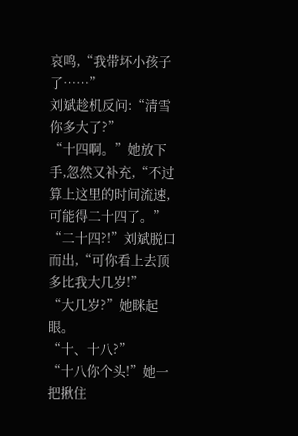哀鸣,“我带坏小孩子了……”
刘斌趁机反问:“清雪你多大了?”
“十四啊。”她放下手,忽然又补充,“不过算上这里的时间流速,可能得二十四了。”
“二十四?!”刘斌脱口而出,“可你看上去顶多比我大几岁!”
“大几岁?”她眯起眼。
“十、十八?”
“十八你个头!”她一把揪住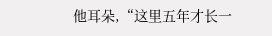他耳朵,“这里五年才长一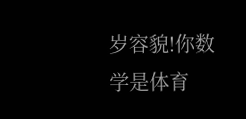岁容貌!你数学是体育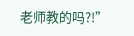老师教的吗?!”